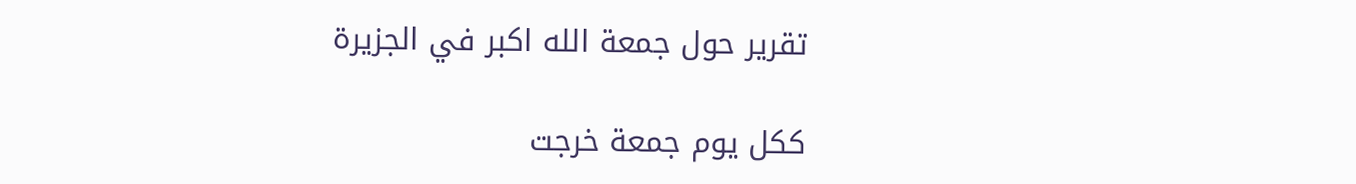تقرير حول جمعة الله اكبر في الجزيرة

ككل يوم جمعة خرجت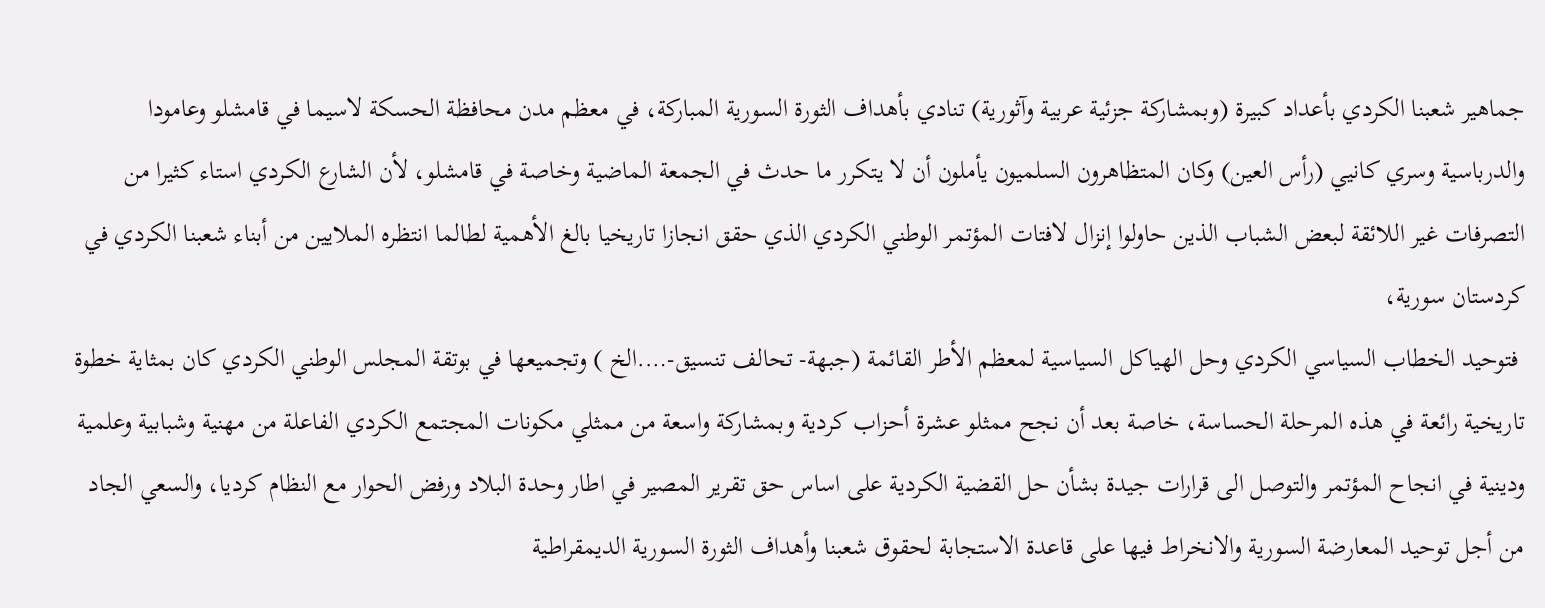جماهير شعبنا الكردي بأعداد كبيرة (وبمشاركة جزئية عربية وآثورية) تنادي بأهداف الثورة السورية المباركة، في معظم مدن محافظة الحسكة لاسيما في قامشلو وعامودا والدرباسية وسري كانيي (رأس العين) وكان المتظاهرون السلميون يأملون أن لا يتكرر ما حدث في الجمعة الماضية وخاصة في قامشلو، لأن الشارع الكردي استاء كثيرا من التصرفات غير اللائقة لبعض الشباب الذين حاولوا إنزال لافتات المؤتمر الوطني الكردي الذي حقق انجازا تاريخيا بالغ الأهمية لطالما انتظره الملايين من أبناء شعبنا الكردي في كردستان سورية،
 فتوحيد الخطاب السياسي الكردي وحل الهياكل السياسية لمعظم الأطر القائمة (جبهة- تحالف تنسيق-….الخ ) وتجميعها في بوتقة المجلس الوطني الكردي كان بمثاية خطوة تاريخية رائعة في هذه المرحلة الحساسة، خاصة بعد أن نجح ممثلو عشرة أحزاب كردية وبمشاركة واسعة من ممثلي مكونات المجتمع الكردي الفاعلة من مهنية وشبابية وعلمية ودينية في انجاح المؤتمر والتوصل الى قرارات جيدة بشأن حل القضية الكردية على اساس حق تقرير المصير في اطار وحدة البلاد ورفض الحوار مع النظام كرديا، والسعي الجاد من أجل توحيد المعارضة السورية والانخراط فيها على قاعدة الاستجابة لحقوق شعبنا وأهداف الثورة السورية الديمقراطية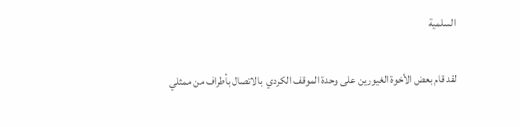السلمية

لقد قام بعض الأخوة الغيورين على وحدة الموقف الكردي  بالاتصال بأطراف من ممثلي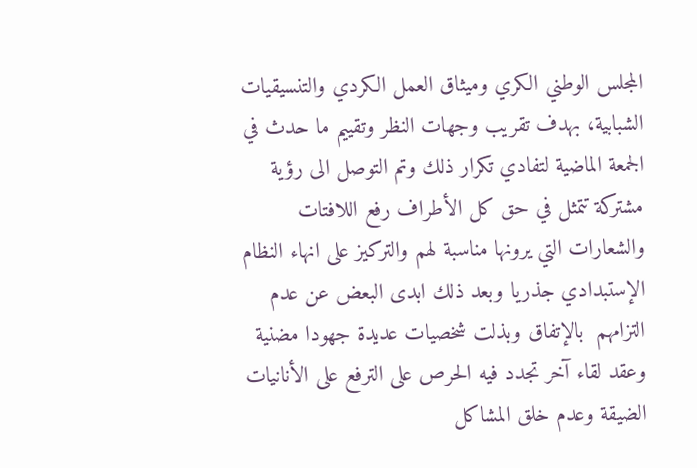المجلس الوطني الكري وميثاق العمل الكردي والتنسيقيات الشبابية، بهدف تقريب وجهات النظر وتقييم ما حدث في الجمعة الماضية لتفادي تكرار ذلك وتم التوصل الى رؤية مشتركة تتمثل في حق كل الأطراف رفع اللافتات والشعارات التي يرونها مناسبة لهم والتركيز على انهاء النظام الإستبدادي جذريا وبعد ذلك ابدى البعض عن عدم التزامهم  بالإتفاق وبذلت شخصيات عديدة جهودا مضنية وعقد لقاء آخر تجدد فيه الحرص على الترفع على الأنانيات الضيقة وعدم خلق المشاكل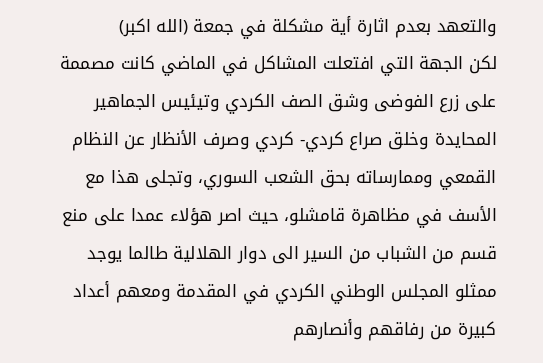والتعهد بعدم اثارة أية مشكلة في جمعة (الله اكبر)
لكن الجهة التي افتعلت المشاكل في الماضي كانت مصممة على زرع الفوضى وشق الصف الكردي وتيئيس الجماهير المحايدة وخلق صراع كردي- كردي وصرف الأنظار عن النظام القمعي وممارساته بحق الشعب السوري، وتجلى هذا مع الأسف في مظاهرة قامشلو، حيث اصر هؤلاء عمدا على منع قسم من الشباب من السير الى دوار الهلالية طالما يوجد ممثلو المجلس الوطني الكردي في المقدمة ومعهم أعداد كبيرة من رفاقهم وأنصارهم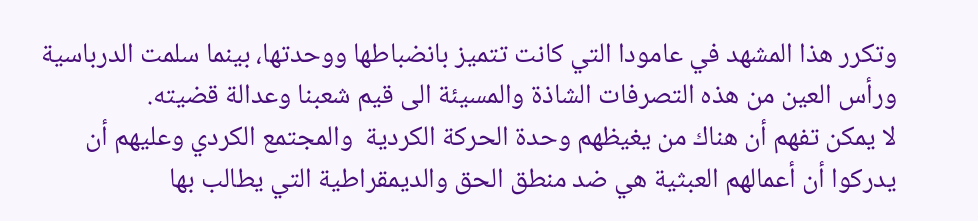وتكرر هذا المشهد في عامودا التي كانت تتميز بانضباطها ووحدتها، بينما سلمت الدرباسية ورأس العين من هذه التصرفات الشاذة والمسيئة الى قيم شعبنا وعدالة قضيته.
لا يمكن تفهم أن هناك من يغيظهم وحدة الحركة الكردية  والمجتمع الكردي وعليهم أن يدركوا أن أعمالهم العبثية هي ضد منطق الحق والديمقراطية التي يطالب بها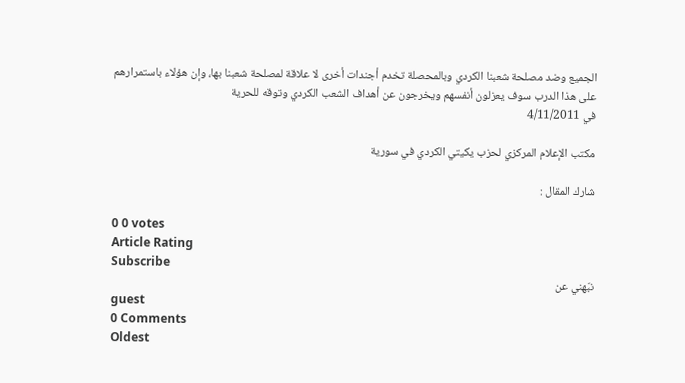الجميع وضد مصلحة شعبنا الكردي وبالمحصلة تخدم أجندات أخرى لا علاقة لمصلحة شعبنا بها، وإن هؤلاء باستمرارهم على هذا الدرب سوف يعزلون أنفسهم ويخرجون عن أهداف الشعب الكردي وتوقه للحرية
في 4/11/2011

مكتب الإعلام المركزي لحزب يكيتي الكردي في سورية

شارك المقال :

0 0 votes
Article Rating
Subscribe
نبّهني عن
guest
0 Comments
Oldest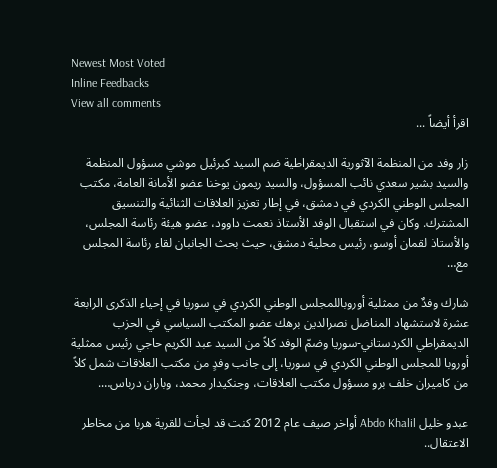Newest Most Voted
Inline Feedbacks
View all comments
اقرأ أيضاً ...

زار وفد من المنظمة الآثورية الديمقراطية ضم السيد كبرئيل موشي مسؤول المنظمة والسيد بشير سعدي نائب المسؤول، والسيد ريمون يوخنا عضو الأمانة العامة، مكتب المجلس الوطني الكردي في دمشق، في إطار تعزيز العلاقات الثنائية والتنسيق المشترك. وكان في استقبال الوفد الأستاذ نعمت داوود، عضو هيئة رئاسة المجلس، والأستاذ لقمان أوسو، رئيس محلية دمشق، حيث بحث الجانبان لقاء رئاسة المجلس مع…

شارك وفدٌ من ممثلية أوروباللمجلس الوطني الكردي في سوريا في إحياء الذكرى الرابعة عشرة لاستشهاد المناضل نصرالدين برهك عضو المكتب السياسي في الحزب الديمقراطي الكردستاني-سوريا وضمّ الوفد كلاً من السيد عبد الكريم حاجي رئيس ممثلية أوروبا للمجلس الوطني الكردي في سوريا، إلى جانب وفدٍ من مكتب العلاقات شمل كلاً من كاميران خلف برو مسؤول مكتب العلاقات، وجنكيدار محمد، وباران درباس….

عبدو خليل Abdo Khalil أواخر صيف عام 2012 كنت قد لجأت للقرية هربا من مخاطر الاعتقال..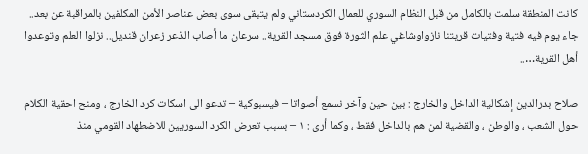كانت المنطقة سلمت بالكامل من قبل النظام السوري للعمال الكردستاني ولم يتبقى سوى بعض عناصر الأمن المكلفين بالمراقبة عن بعد.. جاء يوم فيه فتية وفتيات قريتنا نازواوشاغي علم الثورة فوق مسجد القرية.. سرعان ما أصاب الذعر زعران قنديل.. نزلوا العلم وتوعدوا أهل القرية…..

صلاح بدرالدين إشكالية الداخل والخارج : بين حين وآخر نسمع أصواتا – فيسبوكية – تدعو الى اسكات كرد الخارج ، ومنح احقية الكلام حول الشعب ، والوطن ، والقضية لمن هم بالداخل فقط ، وكما أرى : ١ – بسبب تعرض الكرد السوريين للاضطهاد القومي منذ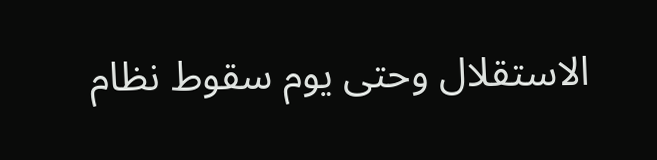الاستقلال وحتى يوم سقوط نظام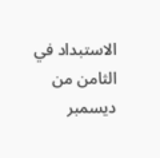الاستبداد في الثامن من ديسمبر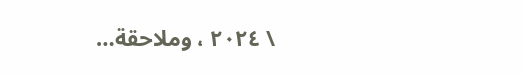\ ٢٠٢٤ ، وملاحقة…